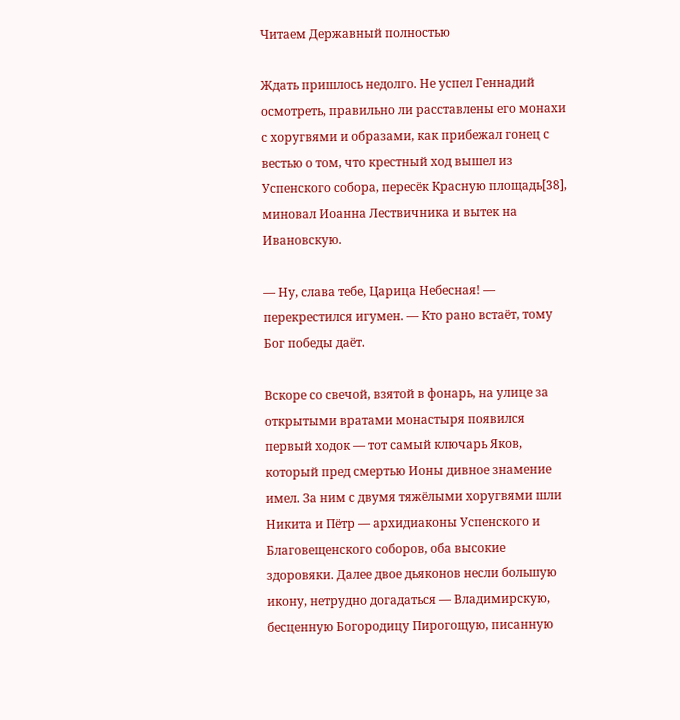Читаем Державный полностью

Ждать пришлось недолго. Не успел Геннадий осмотреть, правильно ли расставлены его монахи с хоругвями и образами, как прибежал гонец с вестью о том, что крестный ход вышел из Успенского собора, пересёк Красную площадь[38], миновал Иоанна Лествичника и вытек на Ивановскую.

— Ну, слава тебе, Царица Небесная! — перекрестился игумен. — Кто рано встаёт, тому Бог победы даёт.

Вскоре со свечой, взятой в фонарь, на улице за открытыми вратами монастыря появился первый ходок — тот самый ключарь Яков, который пред смертью Ионы дивное знамение имел. За ним с двумя тяжёлыми хоругвями шли Никита и Пётр — архидиаконы Успенского и Благовещенского соборов, оба высокие здоровяки. Далее двое дьяконов несли большую икону, нетрудно догадаться — Владимирскую, бесценную Богородицу Пирогощую, писанную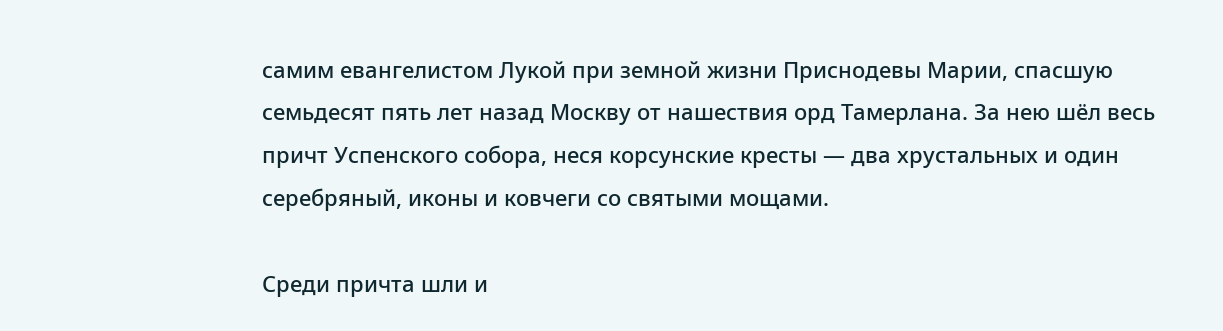самим евангелистом Лукой при земной жизни Приснодевы Марии, спасшую семьдесят пять лет назад Москву от нашествия орд Тамерлана. За нею шёл весь причт Успенского собора, неся корсунские кресты — два хрустальных и один серебряный, иконы и ковчеги со святыми мощами.

Среди причта шли и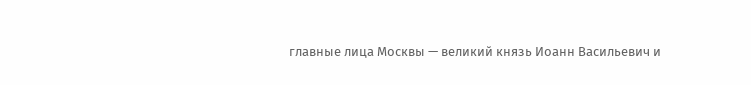главные лица Москвы — великий князь Иоанн Васильевич и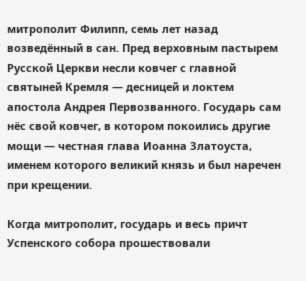митрополит Филипп, семь лет назад возведённый в сан. Пред верховным пастырем Русской Церкви несли ковчег с главной святыней Кремля — десницей и локтем апостола Андрея Первозванного. Государь сам нёс свой ковчег, в котором покоились другие мощи — честная глава Иоанна Златоуста, именем которого великий князь и был наречен при крещении.

Когда митрополит, государь и весь причт Успенского собора прошествовали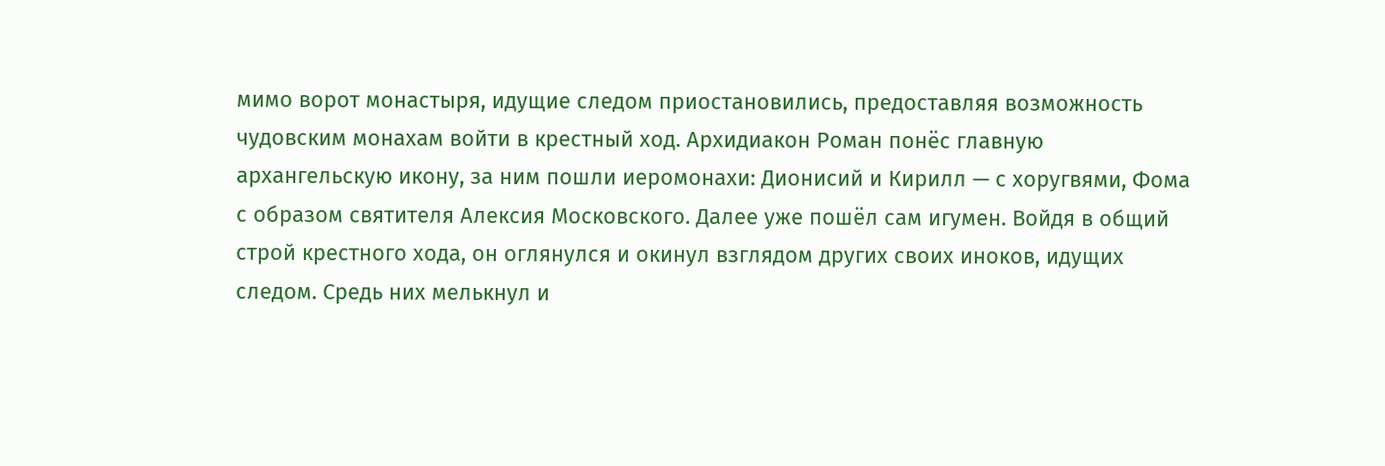мимо ворот монастыря, идущие следом приостановились, предоставляя возможность чудовским монахам войти в крестный ход. Архидиакон Роман понёс главную архангельскую икону, за ним пошли иеромонахи: Дионисий и Кирилл — с хоругвями, Фома с образом святителя Алексия Московского. Далее уже пошёл сам игумен. Войдя в общий строй крестного хода, он оглянулся и окинул взглядом других своих иноков, идущих следом. Средь них мелькнул и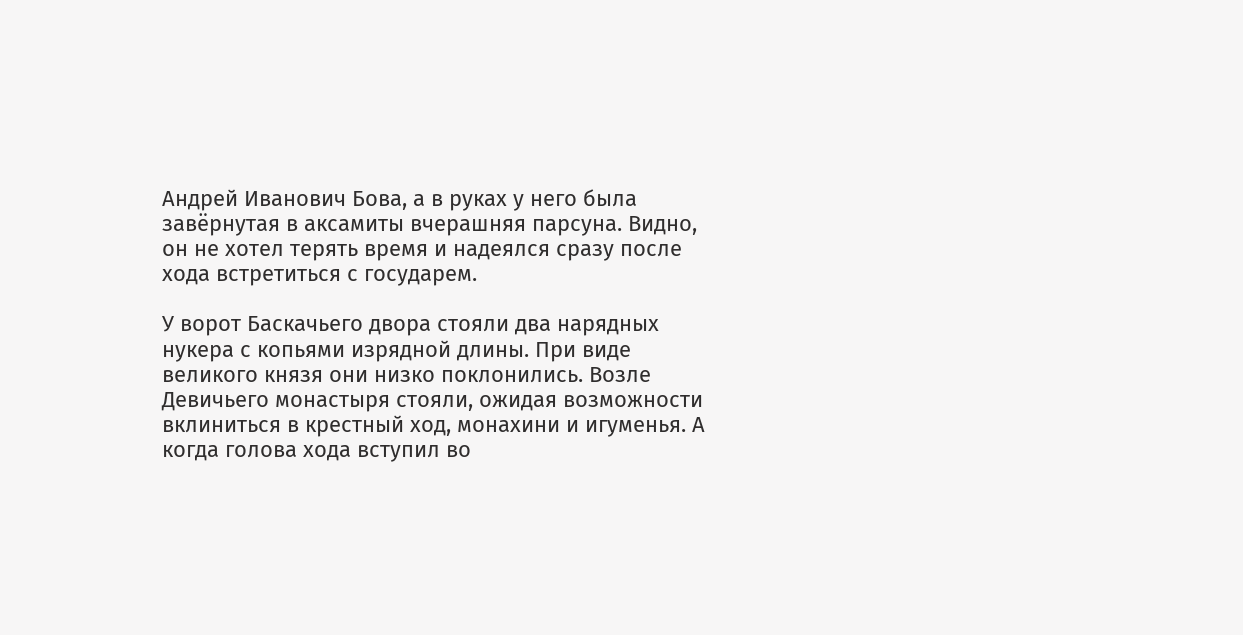Андрей Иванович Бова, а в руках у него была завёрнутая в аксамиты вчерашняя парсуна. Видно, он не хотел терять время и надеялся сразу после хода встретиться с государем.

У ворот Баскачьего двора стояли два нарядных нукера с копьями изрядной длины. При виде великого князя они низко поклонились. Возле Девичьего монастыря стояли, ожидая возможности вклиниться в крестный ход, монахини и игуменья. А когда голова хода вступил во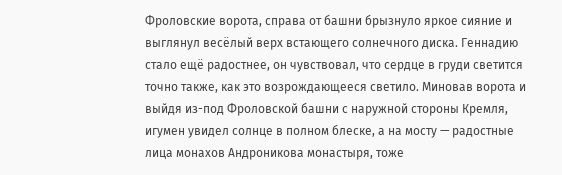Фроловские ворота, справа от башни брызнуло яркое сияние и выглянул весёлый верх встающего солнечного диска. Геннадию стало ещё радостнее, он чувствовал, что сердце в груди светится точно также, как это возрождающееся светило. Миновав ворота и выйдя из-под Фроловской башни с наружной стороны Кремля, игумен увидел солнце в полном блеске, а на мосту — радостные лица монахов Андроникова монастыря, тоже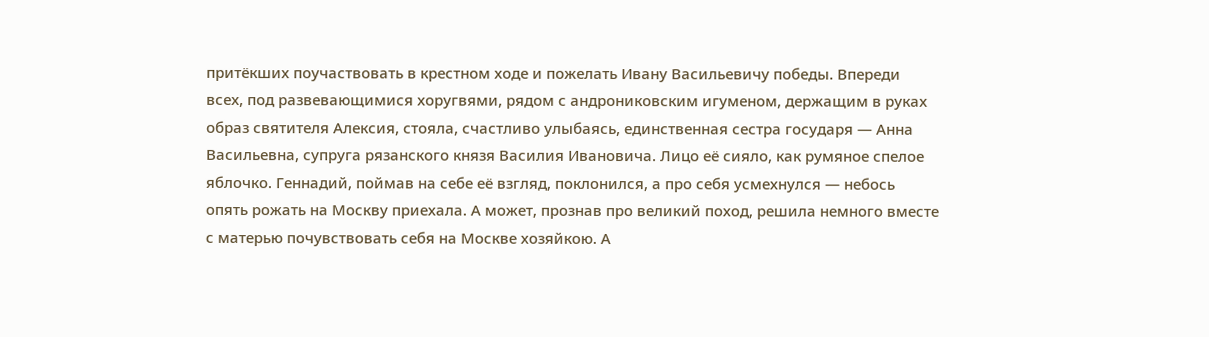притёкших поучаствовать в крестном ходе и пожелать Ивану Васильевичу победы. Впереди всех, под развевающимися хоругвями, рядом с андрониковским игуменом, держащим в руках образ святителя Алексия, стояла, счастливо улыбаясь, единственная сестра государя — Анна Васильевна, супруга рязанского князя Василия Ивановича. Лицо её сияло, как румяное спелое яблочко. Геннадий, поймав на себе её взгляд, поклонился, а про себя усмехнулся — небось опять рожать на Москву приехала. А может, прознав про великий поход, решила немного вместе с матерью почувствовать себя на Москве хозяйкою. А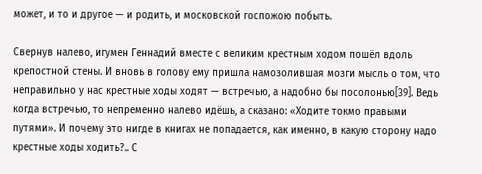может, и то и другое — и родить, и московской госпожою побыть.

Свернув налево, игумен Геннадий вместе с великим крестным ходом пошёл вдоль крепостной стены. И вновь в голову ему пришла намозолившая мозги мысль о том, что неправильно у нас крестные ходы ходят — встречью, а надобно бы посолонью[39]. Ведь когда встречью, то непременно налево идёшь, а сказано: «Ходите токмо правыми путями». И почему это нигде в книгах не попадается, как именно, в какую сторону надо крестные ходы ходить?.. С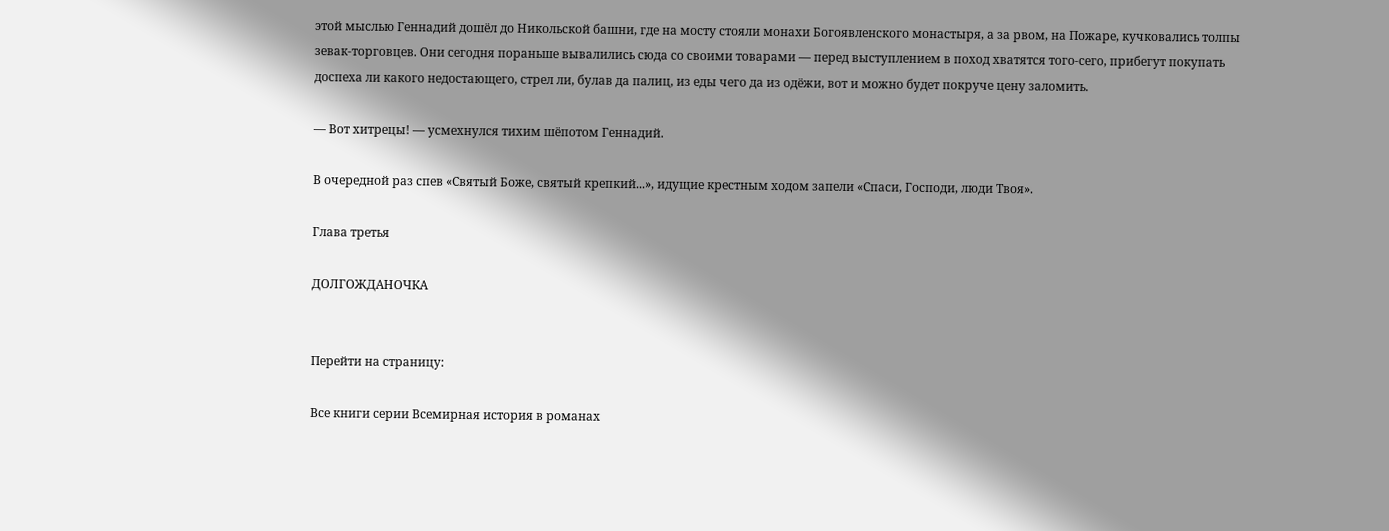этой мыслью Геннадий дошёл до Никольской башни, где на мосту стояли монахи Богоявленского монастыря, а за рвом, на Пожаре, кучковались толпы зевак-торговцев. Они сегодня пораньше вывалились сюда со своими товарами — перед выступлением в поход хватятся того-сего, прибегут покупать доспеха ли какого недостающего, стрел ли, булав да палиц, из еды чего да из одёжи, вот и можно будет покруче цену заломить.

— Вот хитрецы! — усмехнулся тихим шёпотом Геннадий.

В очередной раз спев «Святый Боже, святый крепкий...», идущие крестным ходом запели «Спаси, Господи, люди Твоя».

Глава третья

ДОЛГОЖДАНОЧКА


Перейти на страницу:

Все книги серии Всемирная история в романах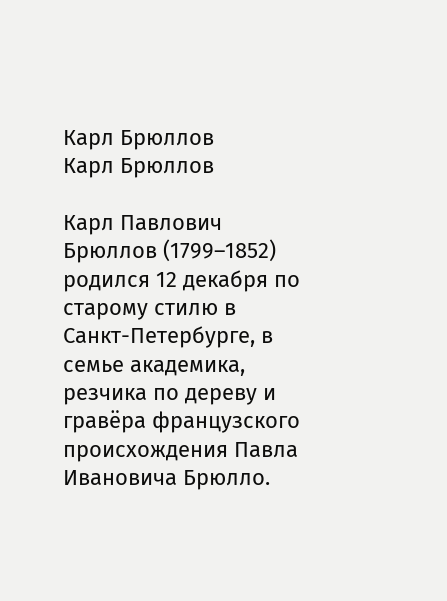Карл Брюллов
Карл Брюллов

Карл Павлович Брюллов (1799–1852) родился 12 декабря по старому стилю в Санкт-Петербурге, в семье академика, резчика по дереву и гравёра французского происхождения Павла Ивановича Брюлло.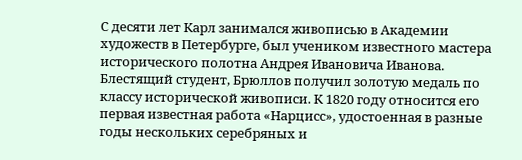С десяти лет Карл занимался живописью в Академии художеств в Петербурге, был учеником известного мастера исторического полотна Андрея Ивановича Иванова. Блестящий студент, Брюллов получил золотую медаль по классу исторической живописи. К 1820 году относится его первая известная работа «Нарцисс», удостоенная в разные годы нескольких серебряных и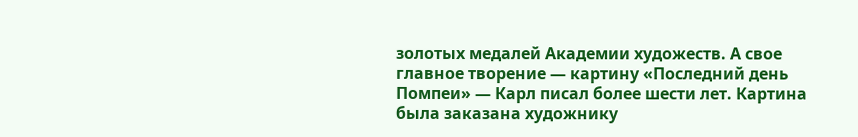золотых медалей Академии художеств. А свое главное творение — картину «Последний день Помпеи» — Карл писал более шести лет. Картина была заказана художнику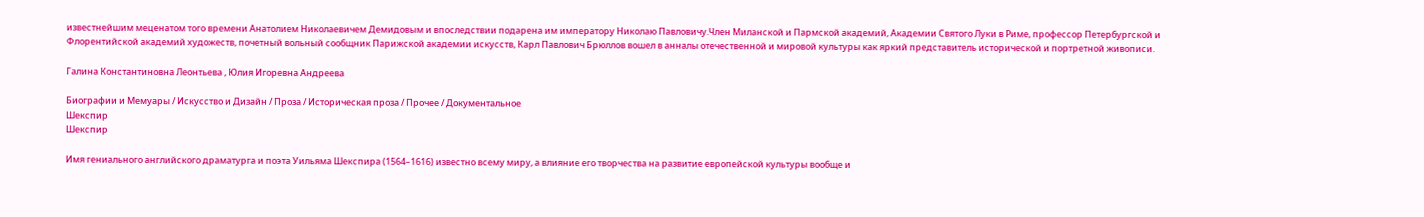известнейшим меценатом того времени Анатолием Николаевичем Демидовым и впоследствии подарена им императору Николаю Павловичу.Член Миланской и Пармской академий, Академии Святого Луки в Риме, профессор Петербургской и Флорентийской академий художеств, почетный вольный сообщник Парижской академии искусств, Карл Павлович Брюллов вошел в анналы отечественной и мировой культуры как яркий представитель исторической и портретной живописи.

Галина Константиновна Леонтьева , Юлия Игоревна Андреева

Биографии и Мемуары / Искусство и Дизайн / Проза / Историческая проза / Прочее / Документальное
Шекспир
Шекспир

Имя гениального английского драматурга и поэта Уильяма Шекспира (1564–1616) известно всему миру, а влияние его творчества на развитие европейской культуры вообще и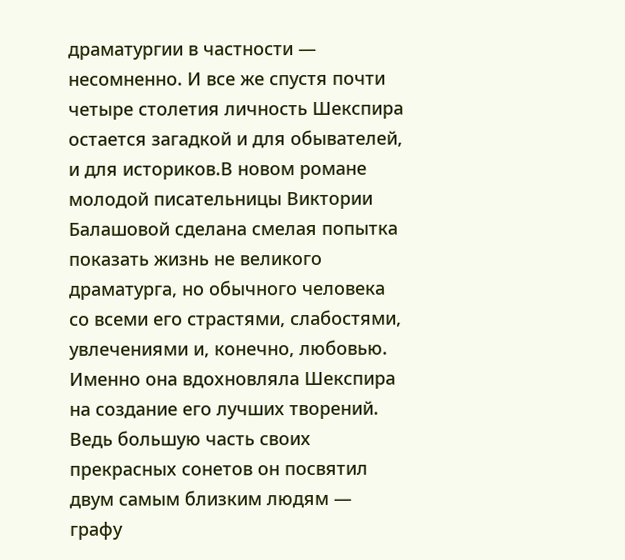драматургии в частности — несомненно. И все же спустя почти четыре столетия личность Шекспира остается загадкой и для обывателей, и для историков.В новом романе молодой писательницы Виктории Балашовой сделана смелая попытка показать жизнь не великого драматурга, но обычного человека со всеми его страстями, слабостями, увлечениями и, конечно, любовью. Именно она вдохновляла Шекспира на создание его лучших творений. Ведь большую часть своих прекрасных сонетов он посвятил двум самым близким людям — графу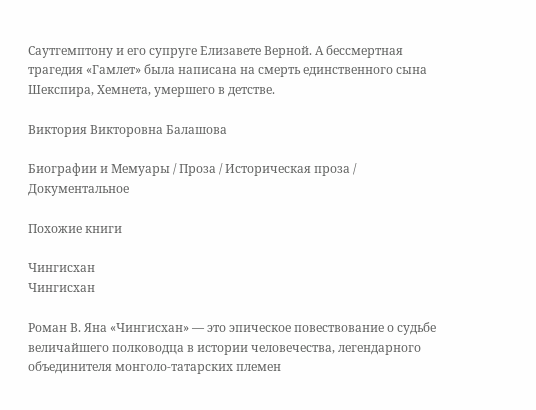Саутгемптону и его супруге Елизавете Верной. А бессмертная трагедия «Гамлет» была написана на смерть единственного сына Шекспира, Хемнета, умершего в детстве.

Виктория Викторовна Балашова

Биографии и Мемуары / Проза / Историческая проза / Документальное

Похожие книги

Чингисхан
Чингисхан

Роман В. Яна «Чингисхан» — это эпическое повествование о судьбе величайшего полководца в истории человечества, легендарного объединителя монголо-татарских племен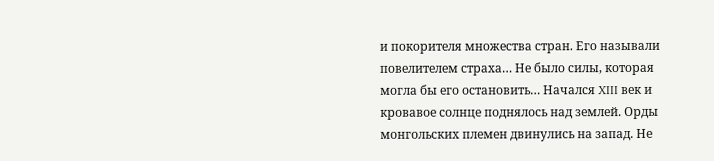и покорителя множества стран. Его называли повелителем страха… Не было силы, которая могла бы его остановить… Начался XIII век и кровавое солнце поднялось над землей. Орды монгольских племен двинулись на запад. Не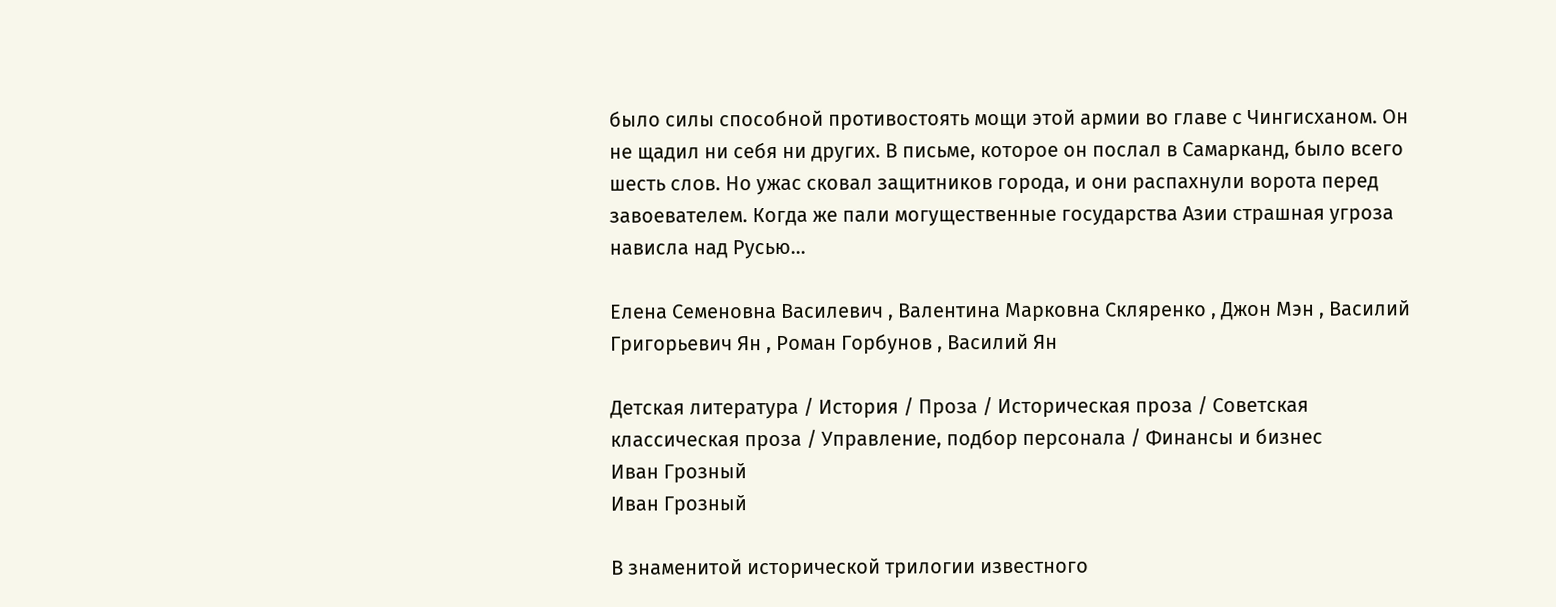было силы способной противостоять мощи этой армии во главе с Чингисханом. Он не щадил ни себя ни других. В письме, которое он послал в Самарканд, было всего шесть слов. Но ужас сковал защитников города, и они распахнули ворота перед завоевателем. Когда же пали могущественные государства Азии страшная угроза нависла над Русью...

Елена Семеновна Василевич , Валентина Марковна Скляренко , Джон Мэн , Василий Григорьевич Ян , Роман Горбунов , Василий Ян

Детская литература / История / Проза / Историческая проза / Советская классическая проза / Управление, подбор персонала / Финансы и бизнес
Иван Грозный
Иван Грозный

В знаменитой исторической трилогии известного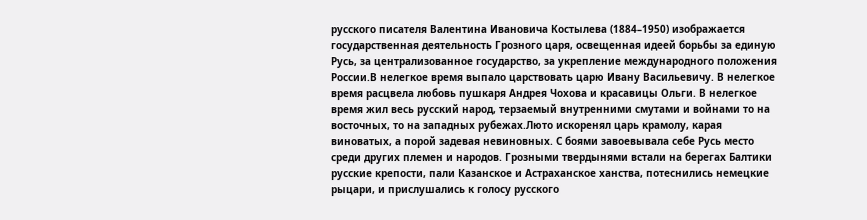русского писателя Валентина Ивановича Костылева (1884–1950) изображается государственная деятельность Грозного царя, освещенная идеей борьбы за единую Русь, за централизованное государство, за укрепление международного положения России.В нелегкое время выпало царствовать царю Ивану Васильевичу. В нелегкое время расцвела любовь пушкаря Андрея Чохова и красавицы Ольги. В нелегкое время жил весь русский народ, терзаемый внутренними смутами и войнами то на восточных, то на западных рубежах.Люто искоренял царь крамолу, карая виноватых, а порой задевая невиновных. С боями завоевывала себе Русь место среди других племен и народов. Грозными твердынями встали на берегах Балтики русские крепости, пали Казанское и Астраханское ханства, потеснились немецкие рыцари, и прислушались к голосу русского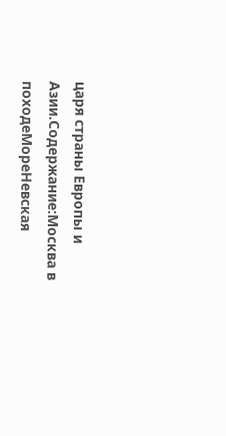царя страны Европы и Азии.Содержание:Москва в походеМореНевская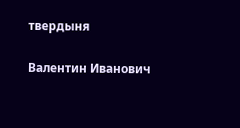твердыня

Валентин Иванович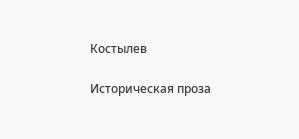Костылев

Историческая проза